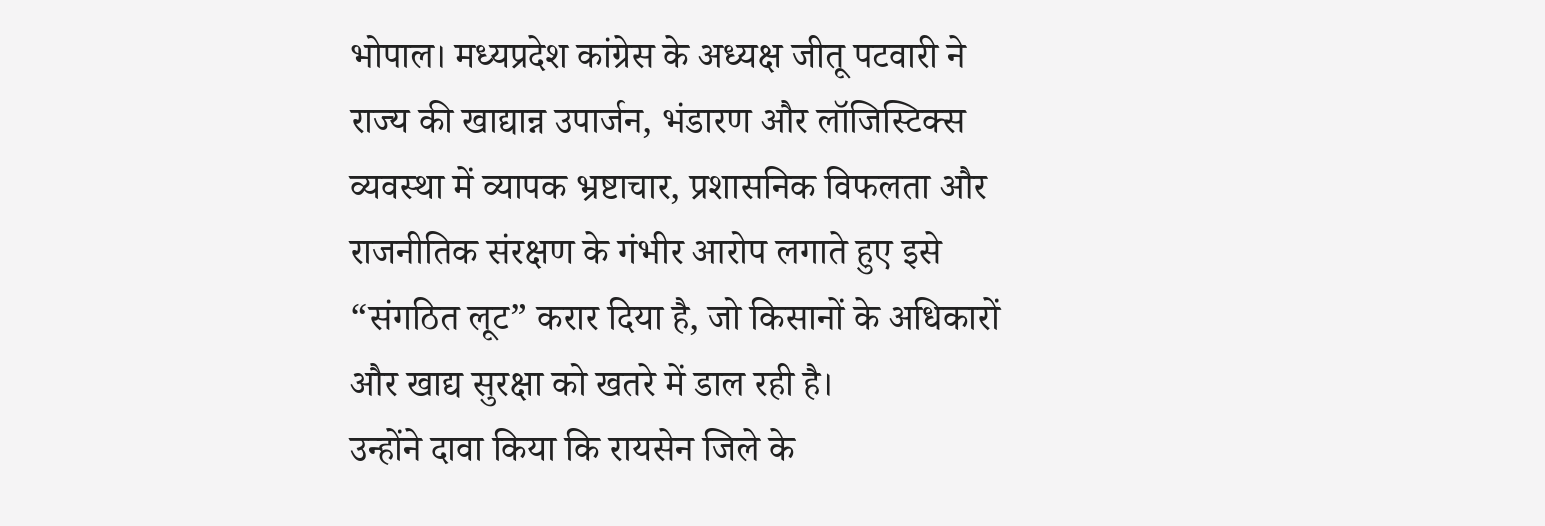भोपाल। मध्यप्रदेश कांग्रेस के अध्यक्ष जीतू पटवारी ने राज्य की खाद्यान्न उपार्जन, भंडारण और लॉजिस्टिक्स व्यवस्था में व्यापक भ्रष्टाचार, प्रशासनिक विफलता और राजनीतिक संरक्षण के गंभीर आरोप लगाते हुए इसे “संगठित लूट” करार दिया है, जो किसानों के अधिकारों और खाद्य सुरक्षा को खतरे में डाल रही है।
उन्होंने दावा किया कि रायसेन जिले के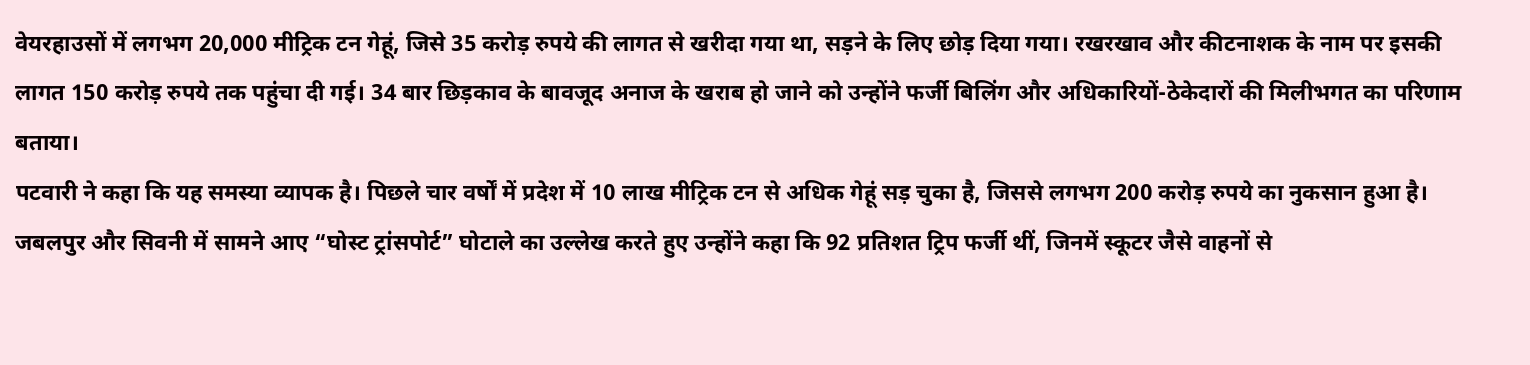वेयरहाउसों में लगभग 20,000 मीट्रिक टन गेहूं, जिसे 35 करोड़ रुपये की लागत से खरीदा गया था, सड़ने के लिए छोड़ दिया गया। रखरखाव और कीटनाशक के नाम पर इसकी लागत 150 करोड़ रुपये तक पहुंचा दी गई। 34 बार छिड़काव के बावजूद अनाज के खराब हो जाने को उन्होंने फर्जी बिलिंग और अधिकारियों-ठेकेदारों की मिलीभगत का परिणाम बताया।
पटवारी ने कहा कि यह समस्या व्यापक है। पिछले चार वर्षों में प्रदेश में 10 लाख मीट्रिक टन से अधिक गेहूं सड़ चुका है, जिससे लगभग 200 करोड़ रुपये का नुकसान हुआ है।
जबलपुर और सिवनी में सामने आए “घोस्ट ट्रांसपोर्ट” घोटाले का उल्लेख करते हुए उन्होंने कहा कि 92 प्रतिशत ट्रिप फर्जी थीं, जिनमें स्कूटर जैसे वाहनों से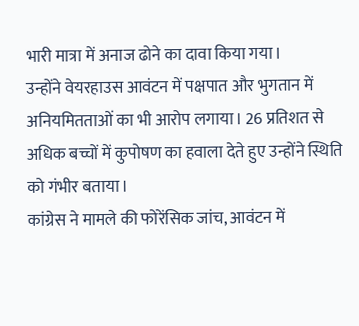भारी मात्रा में अनाज ढोने का दावा किया गया।
उन्होंने वेयरहाउस आवंटन में पक्षपात और भुगतान में अनियमितताओं का भी आरोप लगाया। 26 प्रतिशत से अधिक बच्चों में कुपोषण का हवाला देते हुए उन्होंने स्थिति को गंभीर बताया।
कांग्रेस ने मामले की फोरेंसिक जांच, आवंटन में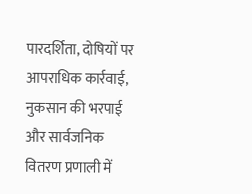पारदर्शिता, दोषियों पर आपराधिक कार्रवाई, नुकसान की भरपाई और सार्वजनिक वितरण प्रणाली में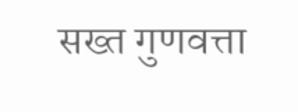सख्त गुणवत्ता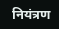नियंत्रण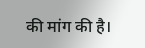की मांग की है।